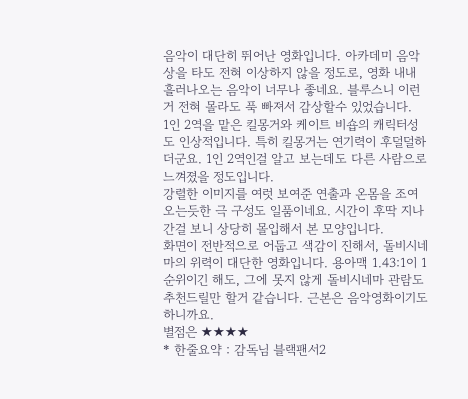음악이 대단히 뛰어난 영화입니다. 아카데미 음악상을 타도 전혀 이상하지 않을 정도로, 영화 내내 흘러나오는 음악이 너무나 좋네요. 블루스니 이런거 전혀 몰라도 푹 빠져서 감상할수 있었습니다.
1인 2역을 맡은 킬몽거와 케이트 비숍의 캐릭터성도 인상적입니다. 특히 킬몽거는 연기력이 후덜덜하더군요. 1인 2역인걸 알고 보는데도 다른 사람으로 느껴졌을 정도입니다.
강렬한 이미지를 여럿 보여준 연출과 온몸을 조여오는듯한 극 구성도 일품이네요. 시간이 후딱 지나간걸 보니 상당히 몰입해서 본 모양입니다.
화면이 전반적으로 어둡고 색감이 진해서, 돌비시네마의 위력이 대단한 영화입니다. 용아맥 1.43:1이 1순위이긴 해도, 그에 못지 않게 돌비시네마 관람도 추천드릴만 할거 같습니다. 근본은 음악영화이기도 하니까요.
별점은 ★★★★
* 한줄요약 : 감독님 블랙팬서2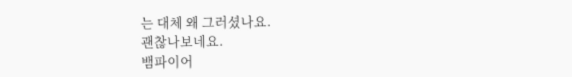는 대체 왜 그러셨나요.
괜찮나보네요.
뱀파이어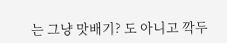는 그냥 맛배기? 도 아니고 깍두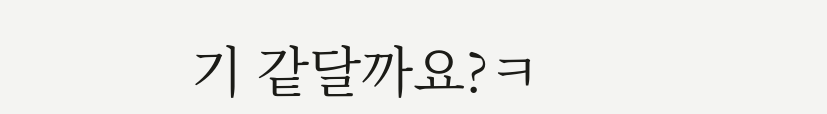기 같달까요?ㅋ